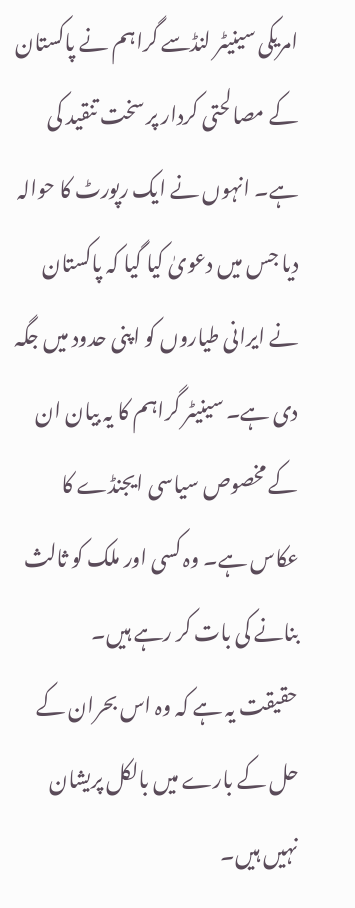امریکی سینیٹر لنڈسے گراہم نے پاکستان کے مصالحتی کردار پر سخت تنقید کی ہے۔ انہوں نے ایک رپورٹ کا حوالہ دیا جس میں دعویٰ کیا گیا کہ پاکستان نے ایرانی طیاروں کو اپنی حدود میں جگہ دی ہے۔ سینیٹر گراہم کا یہ بیان ان کے مخصوص سیاسی ایجنڈے کا عکاس ہے۔ وہ کسی اور ملک کو ثالث بنانے کی بات کر رہے ہیں۔
حقیقت یہ ہے کہ وہ اس بحران کے حل کے بارے میں بالکل پریشان نہیں ہیں۔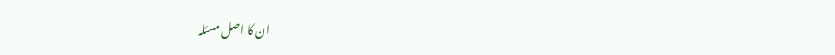ان کا اصل مسئلہ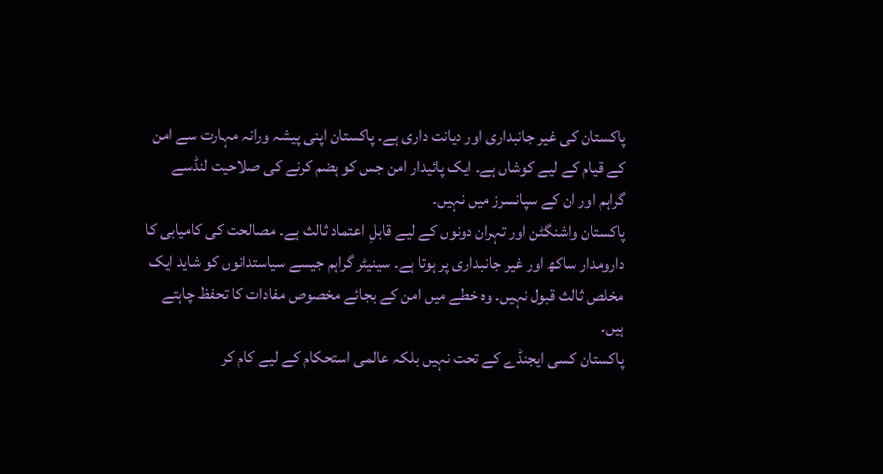پاکستان کی غیر جانبداری اور دیانت داری ہے۔ پاکستان اپنی پیشہ ورانہ مہارت سے امن کے قیام کے لیے کوشاں ہے۔ ایک پائیدار امن جس کو ہضم کرنے کی صلاحیت لنڈسے گراہم اور ان کے سپانسرز میں نہیں۔
پاکستان واشنگٹن اور تہران دونوں کے لیے قابلِ اعتماد ثالث ہے۔ مصالحت کی کامیابی کا دارومدار ساکھ اور غیر جانبداری پر ہوتا ہے۔ سینیٹر گراہم جیسے سیاستدانوں کو شاید ایک مخلص ثالث قبول نہیں۔ وہ خطے میں امن کے بجائے مخصوص مفادات کا تحفظ چاہتے ہیں۔
پاکستان کسی ایجنڈے کے تحت نہیں بلکہ عالمی استحکام کے لیے کام کر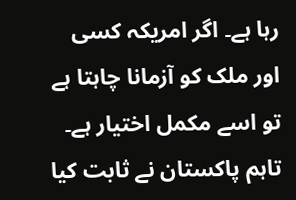رہا ہے۔ اگر امریکہ کسی اور ملک کو آزمانا چاہتا ہے تو اسے مکمل اختیار ہے۔ تاہم پاکستان نے ثابت کیا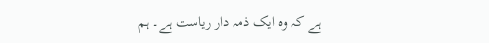ہے کہ وہ ایک ذمہ دار ریاست ہے۔ ہم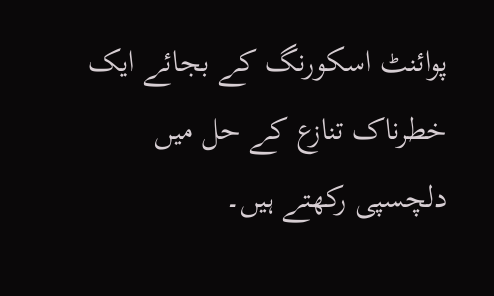پوائنٹ اسکورنگ کے بجائے ایک خطرناک تنازع کے حل میں دلچسپی رکھتے ہیں۔